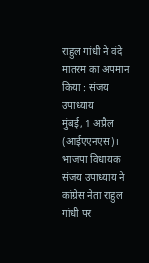राहुल गांधी ने वंदे मातरम का अपमान किया : संजय उपाध्याय
मुंबई, 1 अप्रैल (आईएएनएस)। भाजपा विधायक संजय उपाध्याय ने कांग्रेस नेता राहुल गांधी पर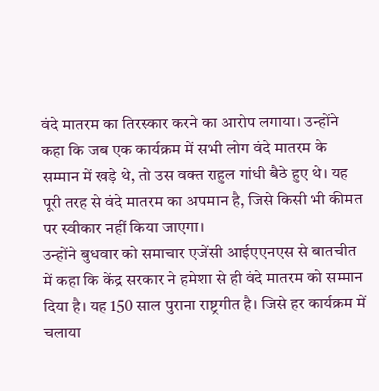वंदे मातरम का तिरस्कार करने का आरोप लगाया। उन्होंने कहा कि जब एक कार्यक्रम में सभी लोग वंदे मातरम के सम्मान में खड़े थे, तो उस वक्त राहुल गांधी बैठे हुए थे। यह पूरी तरह से वंदे मातरम का अपमान है, जिसे किसी भी कीमत पर स्वीकार नहीं किया जाएगा।
उन्होंने बुधवार को समाचार एजेंसी आईएएनएस से बातचीत में कहा कि केंद्र सरकार ने हमेशा से ही वंदे मातरम को सम्मान दिया है। यह 150 साल पुराना राष्ट्रगीत है। जिसे हर कार्यक्रम में चलाया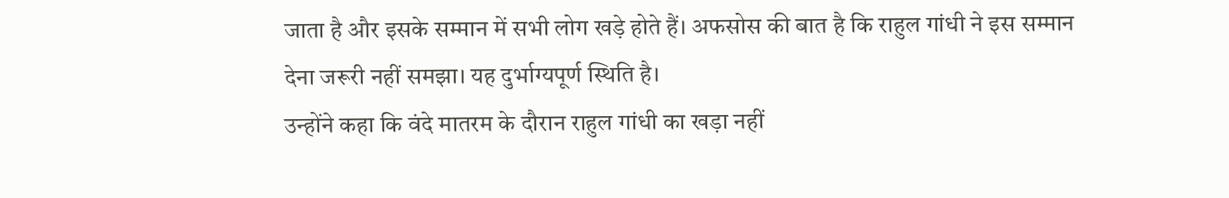जाता है और इसके सम्मान में सभी लोग खड़े होते हैं। अफसोस की बात है कि राहुल गांधी ने इस सम्मान देना जरूरी नहीं समझा। यह दुर्भाग्यपूर्ण स्थिति है।
उन्होंने कहा कि वंदे मातरम के दौरान राहुल गांधी का खड़ा नहीं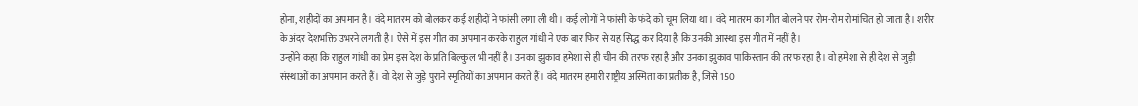होना, शहीदों का अपमान है। वंदे मातरम को बोलकर कई शहीदों ने फांसी लगा ली थी। कई लोगों ने फांसी के फंदे को चूम लिया था। वंदे मातरम का गीत बोलने पर रोम-रोम रोमांचित हो जाता है। शरीर के अंदर देशभक्ति उभरने लगती है। ऐसे में इस गीत का अपमान करके राहुल गांधी ने एक बार फिर से यह सिद्ध कर दिया है कि उनकी आस्था इस गीत में नहीं है।
उन्होंने कहा कि राहुल गांधी का प्रेम इस देश के प्रति बिल्कुल भी नहीं है। उनका झुकाव हमेशा से ही चीन की तरफ रहा है और उनका झुकाव पाकिस्तान की तरफ रहा है। वो हमेशा से ही देश से जुड़ी संस्थाओं का अपमान करते हैं। वो देश से जुड़े पुराने स्मृतियों का अपमान करते हैं। वंदे मातरम हमारी राष्ट्रीय अस्मिता का प्रतीक है, जिसे 150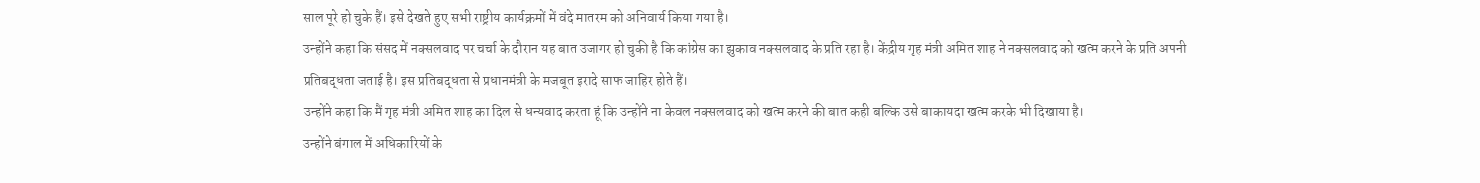साल पूरे हो चुके हैं। इसे देखते हुए सभी राष्ट्रीय कार्यक्रमों में वंदे मातरम को अनिवार्य किया गया है।
उन्होंने कहा कि संसद में नक्सलवाद पर चर्चा के दौरान यह बात उजागर हो चुकी है कि कांग्रेस का झुकाव नक्सलवाद के प्रति रहा है। केंद्रीय गृह मंत्री अमित शाह ने नक्सलवाद को खत्म करने के प्रति अपनी प्रतिबद्धता जताई है। इस प्रतिबद्धता से प्रधानमंत्री के मजबूत इरादे साफ जाहिर होते हैं।
उन्होंने कहा कि मैं गृह मंत्री अमित शाह का दिल से धन्यवाद करता हूं कि उन्होंने ना केवल नक्सलवाद को खत्म करने की बात कही बल्कि उसे बाकायदा खत्म करके भी दिखाया है।
उन्होंने बंगाल में अधिकारियों के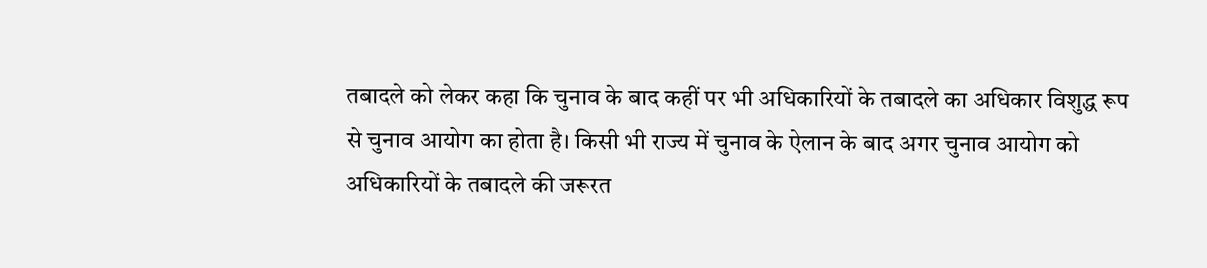तबादले को लेकर कहा कि चुनाव के बाद कहीं पर भी अधिकारियों के तबादले का अधिकार विशुद्ध रूप से चुनाव आयोग का होता है। किसी भी राज्य में चुनाव के ऐलान के बाद अगर चुनाव आयोग को अधिकारियों के तबादले की जरूरत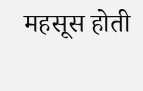महसूस होती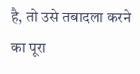है, तो उसे तबादला करने का पूरा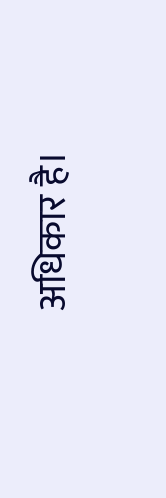अधिकार है।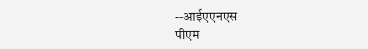--आईएएनएस
पीएम